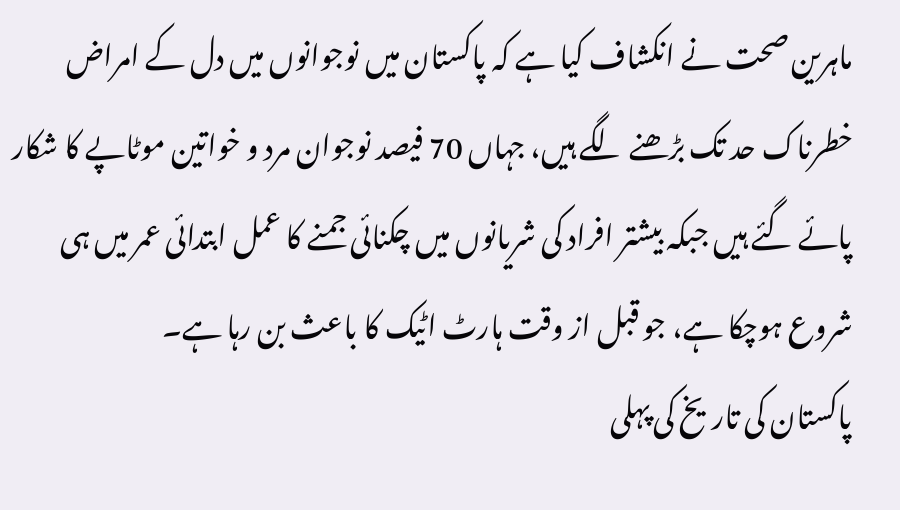ماہرین صحت نے انکشاف کیا ہے کہ پاکستان میں نوجوانوں میں دل کے امراض خطرناک حد تک بڑھنے لگے ہیں، جہاں 70 فیصد نوجوان مرد و خواتین موٹاپے کا شکار پائے گئے ہیں جبکہ بیشتر افراد کی شریانوں میں چکنائی جمنے کا عمل ابتدائی عمر میں ہی شروع ہوچکا ہے، جو قبل از وقت ہارٹ اٹیک کا باعث بن رہا ہے۔
پاکستان کی تاریخ کی پہلی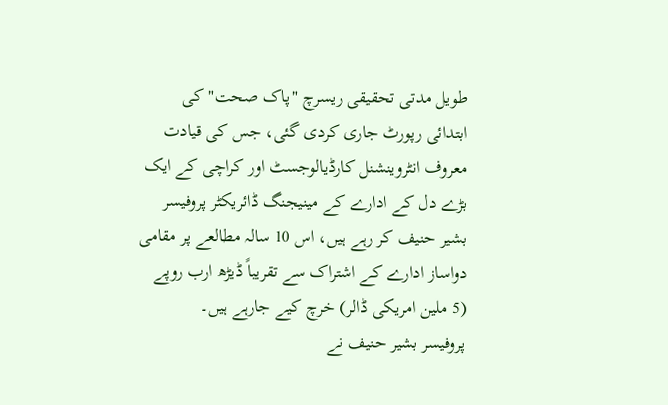طویل مدتی تحقیقی ریسرچ "پاک صحت" کی ابتدائی رپورٹ جاری کردی گئی، جس کی قیادت معروف انٹروینشنل کارڈیالوجسٹ اور کراچی کے ایک بڑے دل کے ادارے کے مینیجنگ ڈائریکٹر پروفیسر بشیر حنیف کر رہے ہیں، اس 10 سالہ مطالعے پر مقامی دواساز ادارے کے اشتراک سے تقریباً ڈیڑھ ارب روپے (5 ملین امریکی ڈالر) خرچ کیے جارہے ہیں۔
پروفیسر بشیر حنیف نے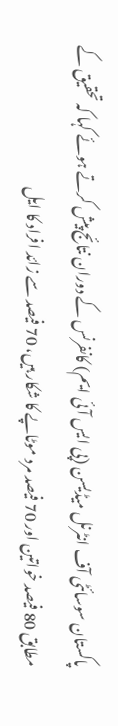پاکستان سوسائٹی آف انٹرنل میڈیسن (پی ایس آئی ایم) کانفرنس کے دوران نتائج پیش کرتے ہوئے کہا کہ تحقیق کے مطابق 80 فیصد خواتین اور 70 فیصد مرد موٹاپے کا شکار ہیں، 70 فیصد سے زائد افراد کا ایل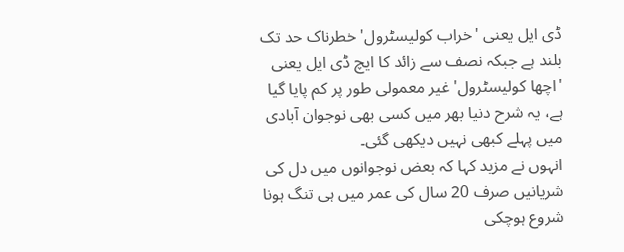ڈی ایل یعنی 'خراب کولیسٹرول' خطرناک حد تک بلند ہے جبکہ نصف سے زائد کا ایچ ڈی ایل یعنی 'اچھا کولیسٹرول' غیر معمولی طور پر کم پایا گیا ہے، یہ شرح دنیا بھر میں کسی بھی نوجوان آبادی میں پہلے کبھی نہیں دیکھی گئی۔
انہوں نے مزید کہا کہ بعض نوجوانوں میں دل کی شریانیں صرف 20 سال کی عمر میں ہی تنگ ہونا شروع ہوچکی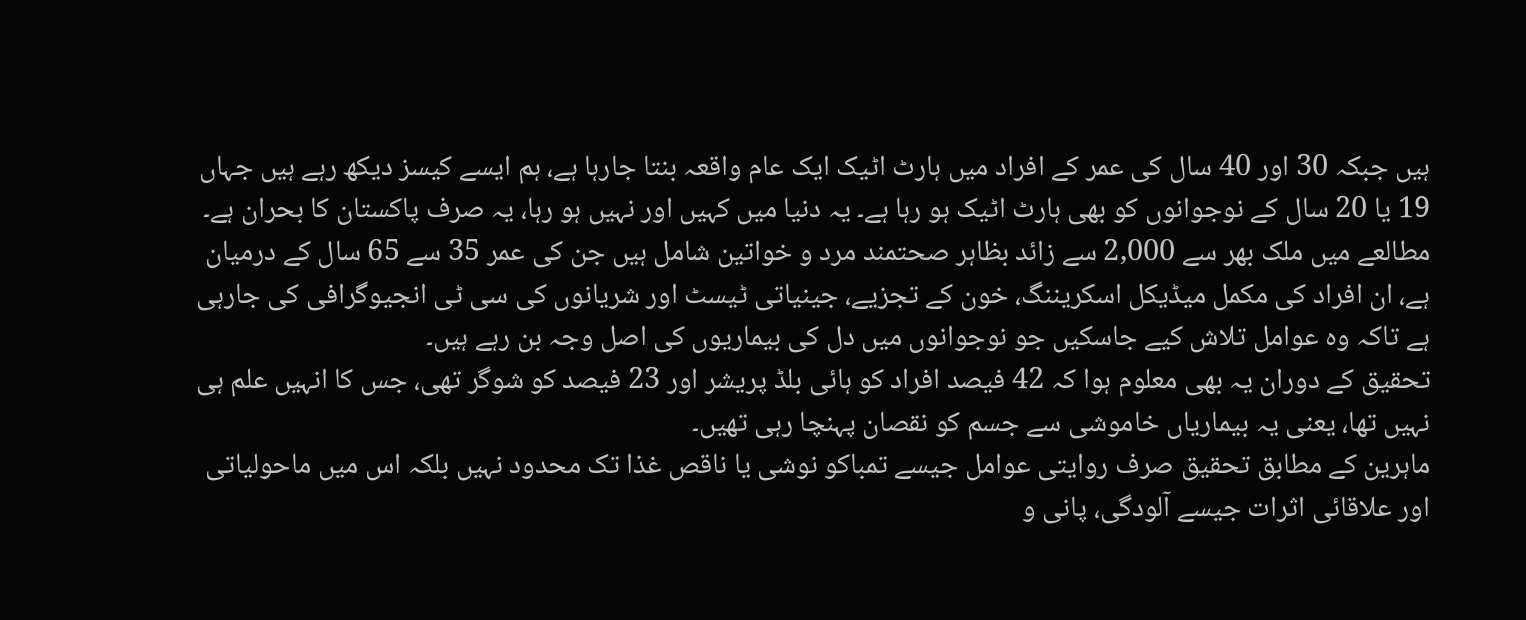ہیں جبکہ 30 اور 40 سال کی عمر کے افراد میں ہارٹ اٹیک ایک عام واقعہ بنتا جارہا ہے، ہم ایسے کیسز دیکھ رہے ہیں جہاں 19 یا 20 سال کے نوجوانوں کو بھی ہارٹ اٹیک ہو رہا ہے۔ یہ دنیا میں کہیں اور نہیں ہو رہا، یہ صرف پاکستان کا بحران ہے۔
مطالعے میں ملک بھر سے 2,000 سے زائد بظاہر صحتمند مرد و خواتین شامل ہیں جن کی عمر 35 سے 65 سال کے درمیان ہے، ان افراد کی مکمل میڈیکل اسکریننگ، خون کے تجزیے، جینیاتی ٹیسٹ اور شریانوں کی سی ٹی انجیوگرافی کی جارہی ہے تاکہ وہ عوامل تلاش کیے جاسکیں جو نوجوانوں میں دل کی بیماریوں کی اصل وجہ بن رہے ہیں۔
تحقیق کے دوران یہ بھی معلوم ہوا کہ 42 فیصد افراد کو ہائی بلڈ پریشر اور 23 فیصد کو شوگر تھی، جس کا انہیں علم ہی نہیں تھا، یعنی یہ بیماریاں خاموشی سے جسم کو نقصان پہنچا رہی تھیں۔
ماہرین کے مطابق تحقیق صرف روایتی عوامل جیسے تمباکو نوشی یا ناقص غذا تک محدود نہیں بلکہ اس میں ماحولیاتی اور علاقائی اثرات جیسے آلودگی، پانی و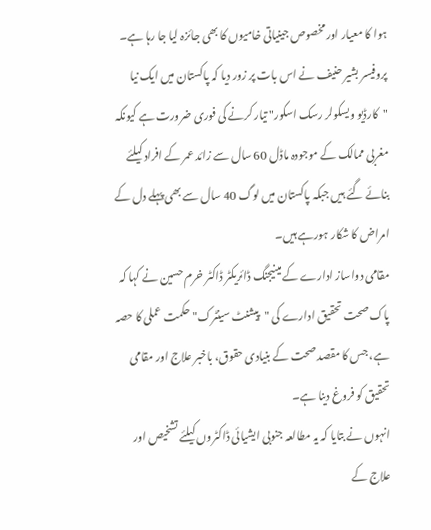ہوا کا معیار اور مخصوص جینیاتی خامیوں کا بھی جائزہ لیا جا رہا ہے۔
پروفیسر بشیر حنیف نے اس بات پر زور دیا کہ پاکستان میں ایک نیا "کارڈیو ویسکولر رسک اسکور" تیار کرنے کی فوری ضرورت ہے کیونکہ مغربی ممالک کے موجودہ ماڈل 60 سال سے زائد عمر کے افراد کیلئے بنائے گئے ہیں جبکہ پاکستان میں لوگ 40 سال سے بھی پہلے دل کے امراض کا شکار ہورہے ہیں۔
مقامی دواساز ادارے کے مینیجنگ ڈائریکٹر ڈاکٹر خرم حسین نے کہا کہ پاک صحت تحقیق ادارے کی "پیشنٹ سینٹرک" حکمت عملی کا حصہ ہے، جس کا مقصد صحت کے بنیادی حقوق، باخبر علاج اور مقامی تحقیق کو فروغ دینا ہے۔
انہوں نے بتایا کہ یہ مطالعہ جنوبی ایشیائی ڈاکٹروں کیلئے تشخیص اور علاج کے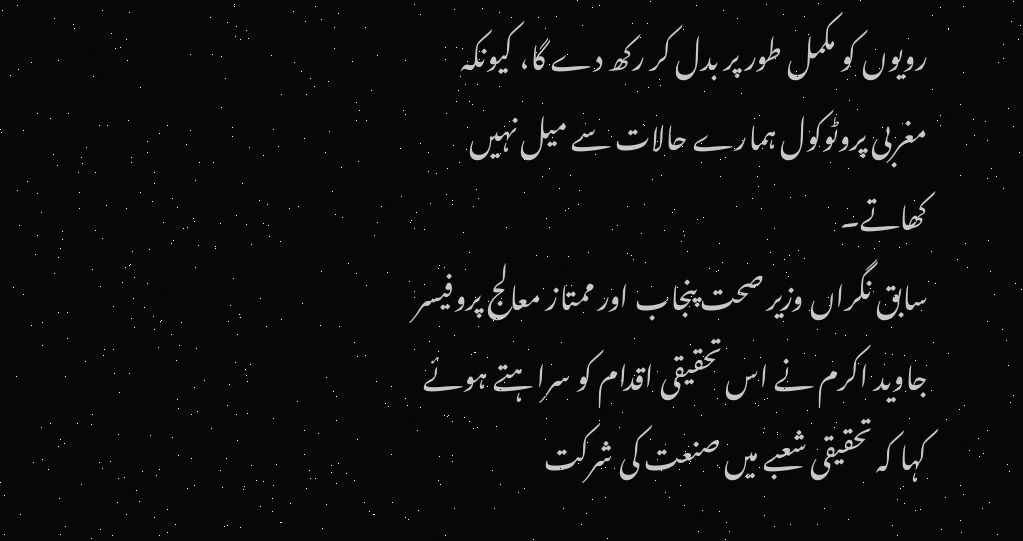رویوں کو مکمل طور پر بدل کر رکھ دے گا، کیونکہ مغربی پروٹوکول ہمارے حالات سے میل نہیں کھاتے۔
سابق نگراں وزیر صحت پنجاب اور ممتاز معالج پروفیسر جاوید اکرم نے اس تحقیقی اقدام کو سراہتے ہوئے کہا کہ تحقیقی شعبے میں صنعت کی شرکت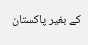کے بغیر پاکستان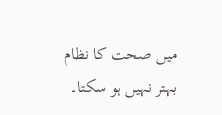میں صحت کا نظام بہتر نہیں ہو سکتا۔